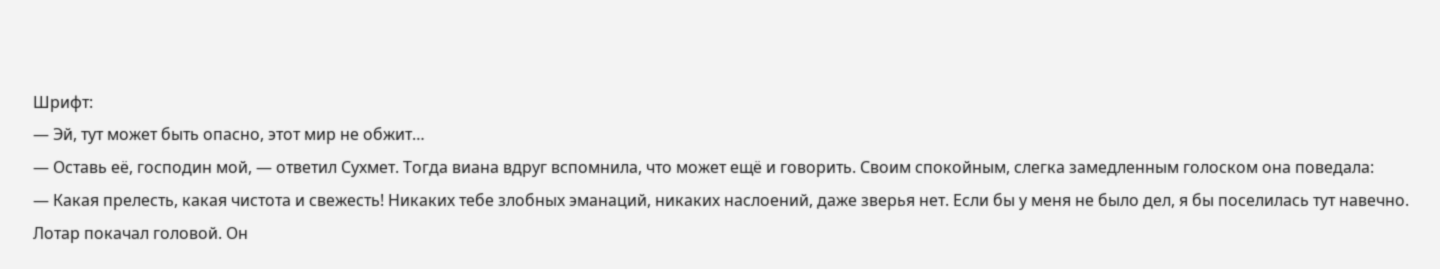Шрифт:
— Эй, тут может быть опасно, этот мир не обжит…
— Оставь её, господин мой, — ответил Сухмет. Тогда виана вдруг вспомнила, что может ещё и говорить. Своим спокойным, слегка замедленным голоском она поведала:
— Какая прелесть, какая чистота и свежесть! Никаких тебе злобных эманаций, никаких наслоений, даже зверья нет. Если бы у меня не было дел, я бы поселилась тут навечно.
Лотар покачал головой. Он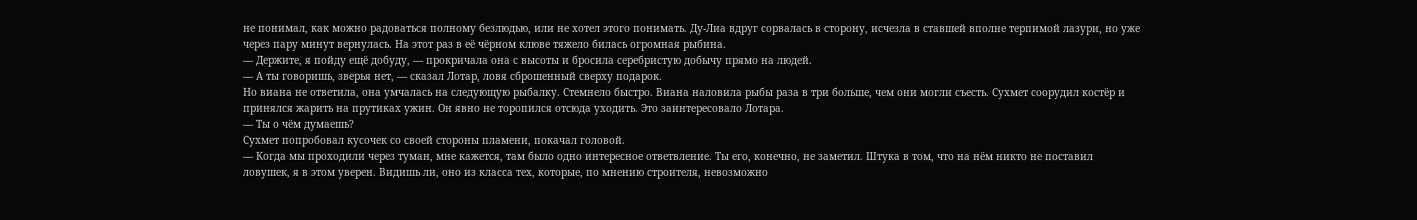не понимал, как можно радоваться полному безлюдью, или не хотел этого понимать. Ду-Лиа вдруг сорвалась в сторону, исчезла в ставшей вполне терпимой лазури, но уже через пару минут вернулась. На этот раз в её чёрном клюве тяжело билась огромная рыбина.
— Держите, я пойду ещё добуду, — прокричала она с высоты и бросила серебристую добычу прямо на людей.
— А ты говоришь, зверья нет, — сказал Лотар, ловя сброшенный сверху подарок.
Но виана не ответила, она умчалась на следующую рыбалку. Стемнело быстро. Виана наловила рыбы раза в три больше, чем они могли съесть. Сухмет соорудил костёр и принялся жарить на прутиках ужин. Он явно не торопился отсюда уходить. Это заинтересовало Лотара.
— Ты о чём думаешь?
Сухмет попробовал кусочек со своей стороны пламени, покачал головой.
— Когда мы проходили через туман, мне кажется, там было одно интересное ответвление. Ты его, конечно, не заметил. Штука в том, что на нём никто не поставил ловушек, я в этом уверен. Видишь ли, оно из класса тех, которые, по мнению строителя, невозможно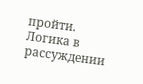пройти.
Логика в рассуждении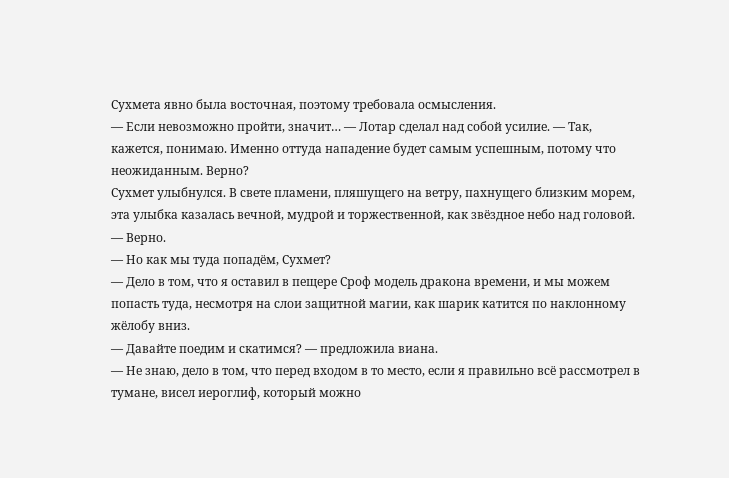Сухмета явно была восточная, поэтому требовала осмысления.
— Если невозможно пройти, значит… — Лотар сделал над собой усилие. — Так, кажется, понимаю. Именно оттуда нападение будет самым успешным, потому что неожиданным. Верно?
Сухмет улыбнулся. В свете пламени, пляшущего на ветру, пахнущего близким морем, эта улыбка казалась вечной, мудрой и торжественной, как звёздное небо над головой.
— Верно.
— Но как мы туда попадём, Сухмет?
— Дело в том, что я оставил в пещере Сроф модель дракона времени, и мы можем попасть туда, несмотря на слои защитной магии, как шарик катится по наклонному жёлобу вниз.
— Давайте поедим и скатимся? — предложила виана.
— Не знаю, дело в том, что перед входом в то место, если я правильно всё рассмотрел в тумане, висел иероглиф, который можно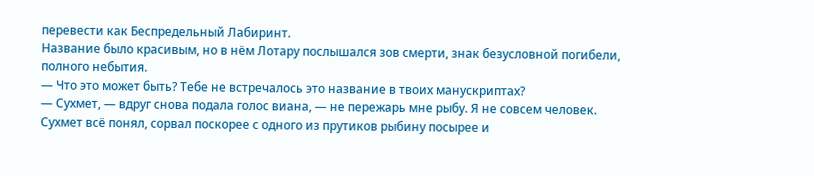перевести как Беспредельный Лабиринт.
Название было красивым, но в нём Лотару послышался зов смерти, знак безусловной погибели, полного небытия.
— Что это может быть? Тебе не встречалось это название в твоих манускриптах?
— Сухмет, — вдруг снова подала голос виана, — не пережарь мне рыбу. Я не совсем человек.
Сухмет всё понял, сорвал поскорее с одного из прутиков рыбину посырее и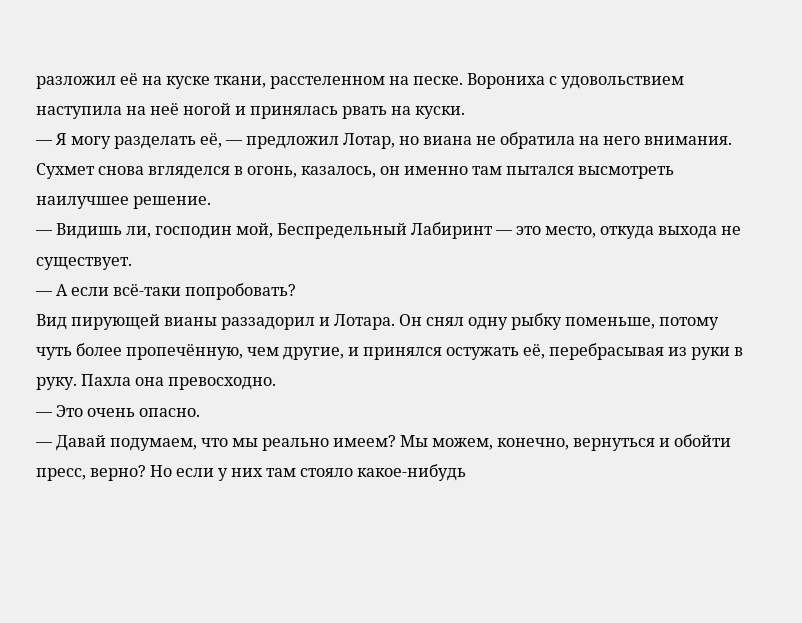разложил её на куске ткани, расстеленном на песке. Ворониха с удовольствием наступила на неё ногой и принялась рвать на куски.
— Я могу разделать её, — предложил Лотар, но виана не обратила на него внимания.
Сухмет снова вгляделся в огонь, казалось, он именно там пытался высмотреть наилучшее решение.
— Видишь ли, господин мой, Беспредельный Лабиринт — это место, откуда выхода не существует.
— А если всё-таки попробовать?
Вид пирующей вианы раззадорил и Лотара. Он снял одну рыбку поменьше, потому чуть более пропечённую, чем другие, и принялся остужать её, перебрасывая из руки в руку. Пахла она превосходно.
— Это очень опасно.
— Давай подумаем, что мы реально имеем? Мы можем, конечно, вернуться и обойти пресс, верно? Но если у них там стояло какое-нибудь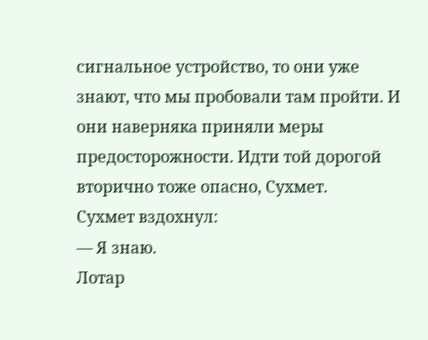сигнальное устройство, то они уже знают, что мы пробовали там пройти. И они наверняка приняли меры предосторожности. Идти той дорогой вторично тоже опасно, Сухмет.
Сухмет вздохнул:
— Я знаю.
Лотар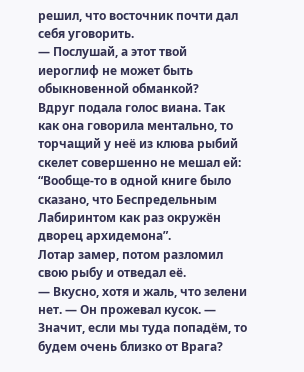решил, что восточник почти дал себя уговорить.
— Послушай, а этот твой иероглиф не может быть обыкновенной обманкой?
Вдруг подала голос виана. Так как она говорила ментально, то торчащий у неё из клюва рыбий скелет совершенно не мешал ей:
“Вообще-то в одной книге было сказано, что Беспредельным Лабиринтом как раз окружён дворец архидемона”.
Лотар замер, потом разломил свою рыбу и отведал её.
— Вкусно, хотя и жаль, что зелени нет. — Он прожевал кусок. — Значит, если мы туда попадём, то будем очень близко от Врага?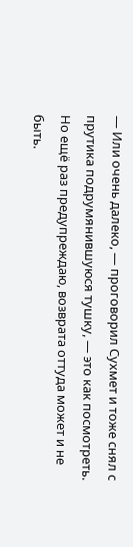— Или очень далеко, — проговорил Сухмет и тоже снял с прутика подрумянившуюся тушку, — это как посмотреть. Но ещё раз предупреждаю, возврата оттуда может и не быть.